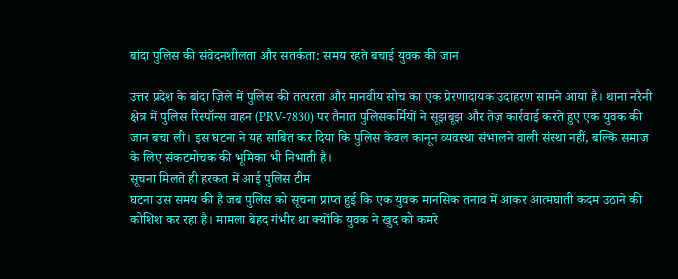बांदा पुलिस की संवेदनशीलता और सतर्कता: समय रहते बचाई युवक की जान

उत्तर प्रदेश के बांदा ज़िले में पुलिस की तत्परता और मानवीय सोच का एक प्रेरणादायक उदाहरण सामने आया है। थाना नरैनी क्षेत्र में पुलिस रिस्पॉन्स वाहन (PRV-7830) पर तैनात पुलिसकर्मियों ने सूझबूझ और तेज़ कार्रवाई करते हुए एक युवक की जान बचा ली। इस घटना ने यह साबित कर दिया कि पुलिस केवल कानून व्यवस्था संभालने वाली संस्था नहीं, बल्कि समाज के लिए संकटमोचक की भूमिका भी निभाती है।
सूचना मिलते ही हरकत में आई पुलिस टीम
घटना उस समय की है जब पुलिस को सूचना प्राप्त हुई कि एक युवक मानसिक तनाव में आकर आत्मघाती कदम उठाने की कोशिश कर रहा है। मामला बेहद गंभीर था क्योंकि युवक ने खुद को कमरे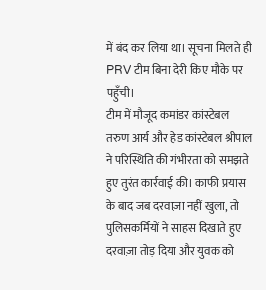में बंद कर लिया था। सूचना मिलते ही PRV टीम बिना देरी किए मौके पर पहुँची।
टीम में मौजूद कमांडर कांस्टेबल तरुण आर्य और हेड कांस्टेबल श्रीपाल ने परिस्थिति की गंभीरता को समझते हुए तुरंत कार्रवाई की। काफी प्रयास के बाद जब दरवाज़ा नहीं खुला, तो पुलिसकर्मियों ने साहस दिखाते हुए दरवाज़ा तोड़ दिया और युवक को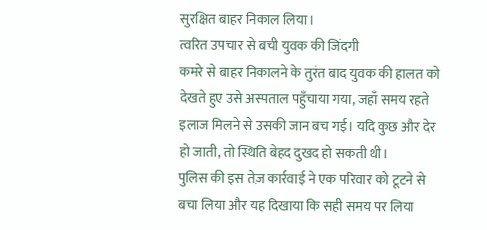सुरक्षित बाहर निकाल लिया।
त्वरित उपचार से बची युवक की जिंदगी
कमरे से बाहर निकालने के तुरंत बाद युवक की हालत को देखते हुए उसे अस्पताल पहुँचाया गया, जहाँ समय रहते इलाज मिलने से उसकी जान बच गई। यदि कुछ और देर हो जाती, तो स्थिति बेहद दुखद हो सकती थी।
पुलिस की इस तेज़ कार्रवाई ने एक परिवार को टूटने से बचा लिया और यह दिखाया कि सही समय पर लिया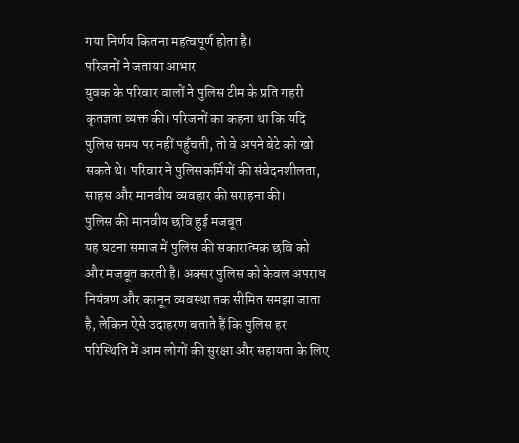गया निर्णय कितना महत्वपूर्ण होता है।
परिजनों ने जताया आभार
युवक के परिवार वालों ने पुलिस टीम के प्रति गहरी कृतज्ञता व्यक्त की। परिजनों का कहना था कि यदि पुलिस समय पर नहीं पहुँचती, तो वे अपने बेटे को खो सकते थे। परिवार ने पुलिसकर्मियों की संवेदनशीलता, साहस और मानवीय व्यवहार की सराहना की।
पुलिस की मानवीय छवि हुई मजबूत
यह घटना समाज में पुलिस की सकारात्मक छवि को और मजबूत करती है। अक्सर पुलिस को केवल अपराध नियंत्रण और कानून व्यवस्था तक सीमित समझा जाता है, लेकिन ऐसे उदाहरण बताते हैं कि पुलिस हर परिस्थिति में आम लोगों की सुरक्षा और सहायता के लिए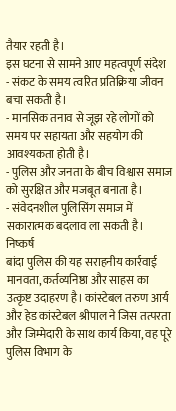तैयार रहती है।
इस घटना से सामने आए महत्वपूर्ण संदेश
- संकट के समय त्वरित प्रतिक्रिया जीवन बचा सकती है।
- मानसिक तनाव से जूझ रहे लोगों को समय पर सहायता और सहयोग की आवश्यकता होती है।
- पुलिस और जनता के बीच विश्वास समाज को सुरक्षित और मजबूत बनाता है।
- संवेदनशील पुलिसिंग समाज में सकारात्मक बदलाव ला सकती है।
निष्कर्ष
बांदा पुलिस की यह सराहनीय कार्रवाई मानवता, कर्तव्यनिष्ठा और साहस का उत्कृष्ट उदाहरण है। कांस्टेबल तरुण आर्य और हेड कांस्टेबल श्रीपाल ने जिस तत्परता और जिम्मेदारी के साथ कार्य किया, वह पूरे पुलिस विभाग के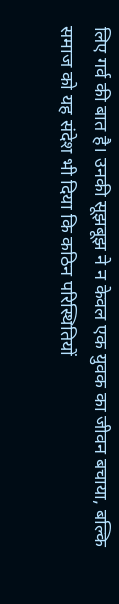लिए गर्व की बात है। उनकी सूझबूझ ने न केवल एक युवक का जीवन बचाया, बल्कि समाज को यह संदेश भी दिया कि कठिन परिस्थितियों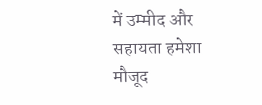में उम्मीद और सहायता हमेशा मौजूद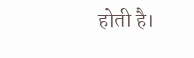होती है।